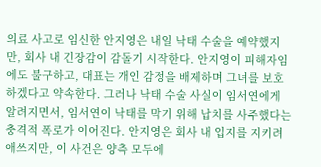의료 사고로 임신한 안지영은 내일 낙태 수술을 예약했지만, 회사 내 긴장감이 감돌기 시작한다. 안지영이 피해자임에도 불구하고, 대표는 개인 감정을 배제하며 그녀를 보호하겠다고 약속한다. 그러나 낙태 수술 사실이 임서연에게 알려지면서, 임서연이 낙태를 막기 위해 납치를 사주했다는 충격적 폭로가 이어진다. 안지영은 회사 내 입지를 지키려 애쓰지만, 이 사건은 양측 모두에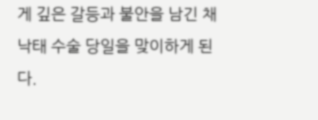게 깊은 갈등과 불안을 남긴 채 낙태 수술 당일을 맞이하게 된다.